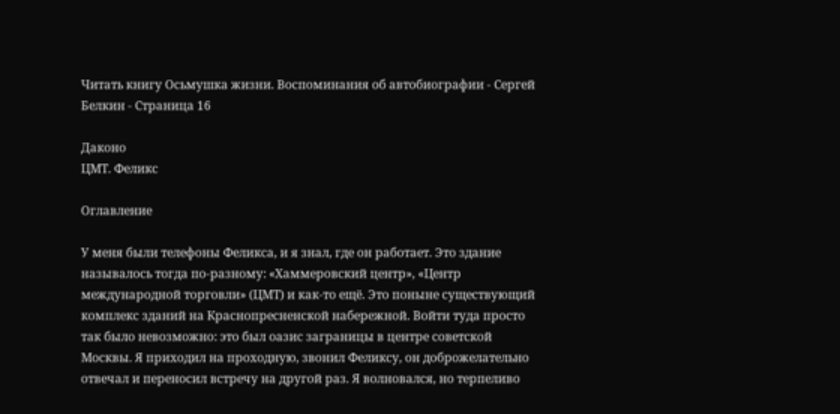Читать книгу Осьмушка жизни. Воспоминания об автобиографии - Сергей Белкин - Страница 16

Даконо
ЦМТ. Феликс

Оглавление

У меня были телефоны Феликса, и я знал, где он работает. Это здание называлось тогда по-разному: «Хаммеровский центр», «Центр международной торговли» (ЦМТ) и как-то ещё. Это поныне существующий комплекс зданий на Краснопресненской набережной. Войти туда просто так было невозможно: это был оазис заграницы в центре советской Москвы. Я приходил на проходную, звонил Феликсу, он доброжелательно отвечал и переносил встречу на другой раз. Я волновался, но терпеливо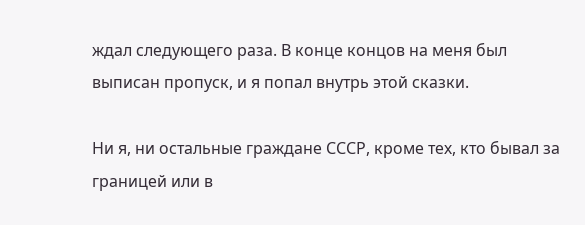ждал следующего раза. В конце концов на меня был выписан пропуск, и я попал внутрь этой сказки.

Ни я, ни остальные граждане СССР, кроме тех, кто бывал за границей или в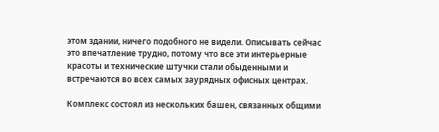этом здании, ничего подобного не видели. Описывать сейчас это впечатление трудно, потому что все эти интерьерные красоты и технические штучки стали обыденными и встречаются во всех самых заурядных офисных центрах.

Комплекс состоял из нескольких башен, связанных общими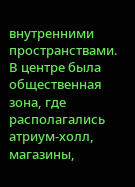внутренними пространствами. В центре была общественная зона, где располагались атриум-холл, магазины,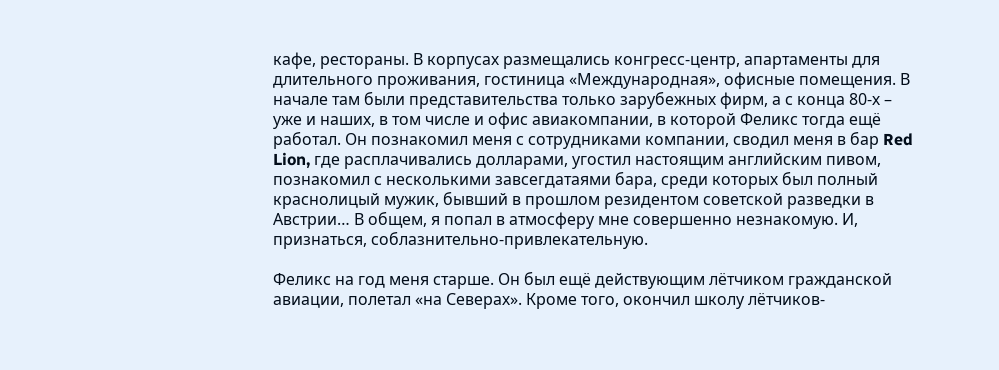кафе, рестораны. В корпусах размещались конгресс-центр, апартаменты для длительного проживания, гостиница «Международная», офисные помещения. В начале там были представительства только зарубежных фирм, а с конца 80-х – уже и наших, в том числе и офис авиакомпании, в которой Феликс тогда ещё работал. Он познакомил меня с сотрудниками компании, сводил меня в бар Red Lion, где расплачивались долларами, угостил настоящим английским пивом, познакомил с несколькими завсегдатаями бара, среди которых был полный краснолицый мужик, бывший в прошлом резидентом советской разведки в Австрии… В общем, я попал в атмосферу мне совершенно незнакомую. И, признаться, соблазнительно-привлекательную.

Феликс на год меня старше. Он был ещё действующим лётчиком гражданской авиации, полетал «на Северах». Кроме того, окончил школу лётчиков-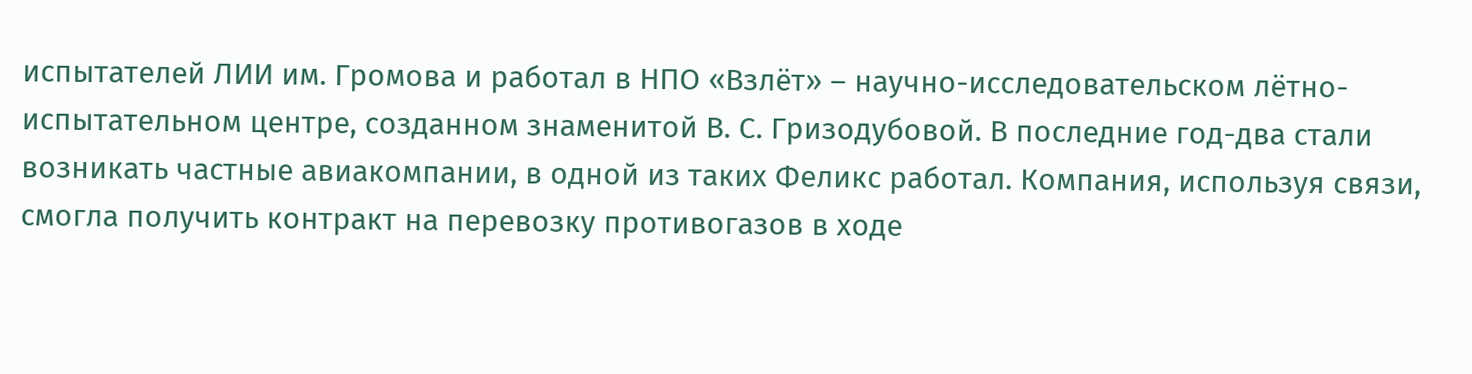испытателей ЛИИ им. Громова и работал в НПО «Взлёт» – научно-исследовательском лётно-испытательном центре, созданном знаменитой В. С. Гризодубовой. В последние год-два стали возникать частные авиакомпании, в одной из таких Феликс работал. Компания, используя связи, смогла получить контракт на перевозку противогазов в ходе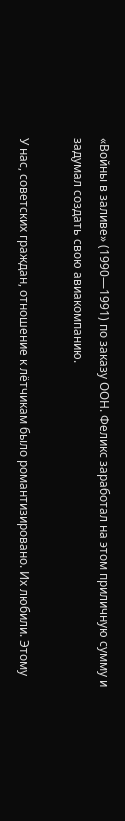«Войны в заливе» (1990—1991) по заказу ООН. Феликс заработал на этом приличную сумму и задумал создать свою авиакомпанию.

У нас, советских граждан, отношение к лётчикам было романтизировано. Их любили. Этому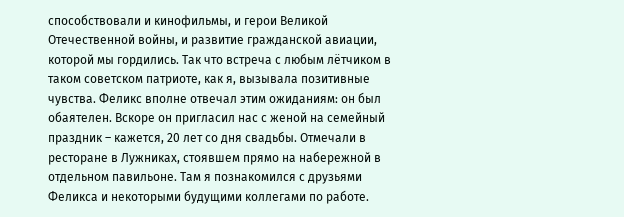способствовали и кинофильмы, и герои Великой Отечественной войны, и развитие гражданской авиации, которой мы гордились. Так что встреча с любым лётчиком в таком советском патриоте, как я, вызывала позитивные чувства. Феликс вполне отвечал этим ожиданиям: он был обаятелен. Вскоре он пригласил нас с женой на семейный праздник – кажется, 20 лет со дня свадьбы. Отмечали в ресторане в Лужниках, стоявшем прямо на набережной в отдельном павильоне. Там я познакомился с друзьями Феликса и некоторыми будущими коллегами по работе.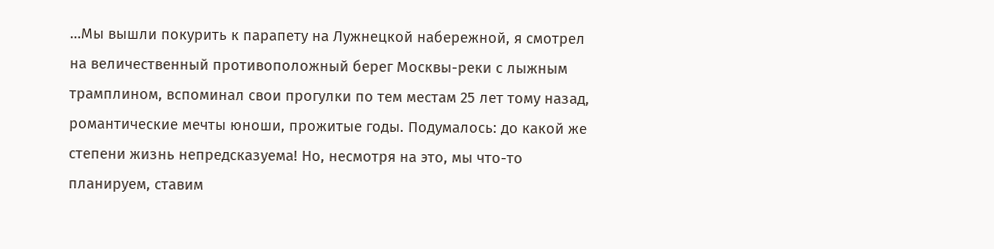…Мы вышли покурить к парапету на Лужнецкой набережной, я смотрел на величественный противоположный берег Москвы-реки с лыжным трамплином, вспоминал свои прогулки по тем местам 25 лет тому назад, романтические мечты юноши, прожитые годы. Подумалось: до какой же степени жизнь непредсказуема! Но, несмотря на это, мы что-то планируем, ставим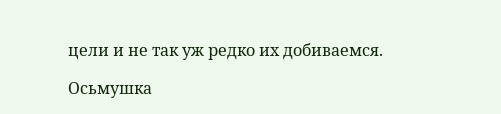цели и не так уж редко их добиваемся.

Осьмушка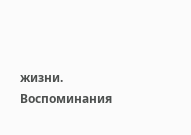жизни. Воспоминания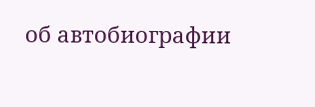об автобиографии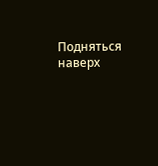Подняться наверх